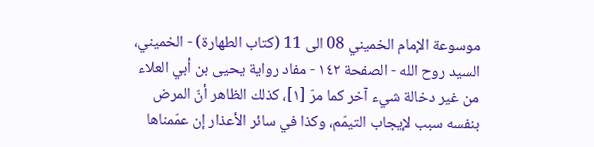موسوعة الإمام الخميني 08 الى 11 (كتاب الطهارة) - الخميني، السيد روح الله - الصفحة ١٤٢ - مفاد رواية يحيى بن أبي العلاء
من غير دخالة شيء آخر كما مرّ [١]، كذلك الظاهر أنّ المرض بنفسه سبب لإيجاب التيمّم، وكذا في سائر الأعذار إن عمّمناها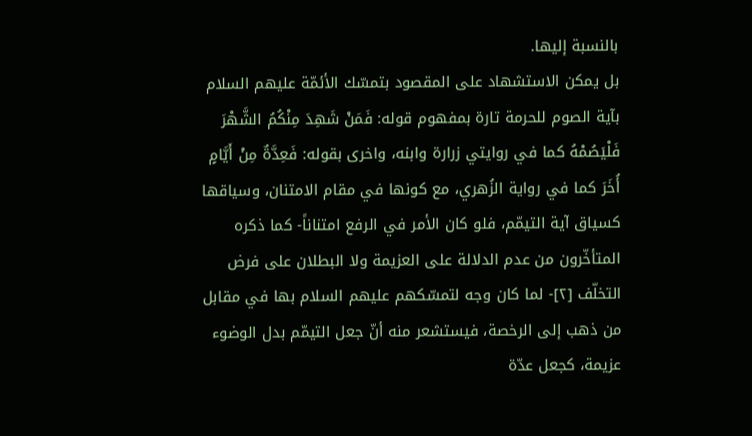بالنسبة إليها.
بل يمكن الاستشهاد على المقصود بتمسّك الأئمّة عليهم السلام بآية الصوم للحرمة تارة بمفهوم قوله: فَمَنْ شَهِدَ مِنْكُمُ الشَّهْرَ فَلْيَصُمْهُ كما في روايتي زرارة وابنه، واخرى بقوله: فَعِدَّةٌ مِنْ أَيَّامٍ أُخَرَ كما في رواية الزُهري، مع كونها في مقام الامتنان، وسياقها كسياق آية التيمّم، فلو كان الأمر في الرفع امتناناً- كما ذكره المتأخّرون من عدم الدلالة على العزيمة ولا البطلان على فرض التخلّف [٢]- لما كان وجه لتمسّكهم عليهم السلام بها في مقابل من ذهب إلى الرخصة، فيستشعر منه أنّ جعل التيمّم بدل الوضوء عزيمة، كجعل عدّة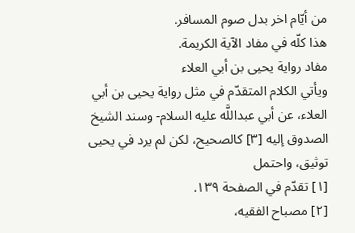من أيّام اخر بدل صوم المسافر.
هذا كلّه في مفاد الآية الكريمة.
مفاد رواية يحيى بن أبي العلاء
ويأتي الكلام المتقدّم في مثل رواية يحيى بن أبي العلاء، عن أبي عبداللَّه عليه السلام- وسند الشيخ الصدوق إليه [٣] كالصحيح، لكن لم يرد في يحيى توثيق، واحتمل
[١] تقدّم في الصفحة ١٣٩.
[٢] مصباح الفقيه،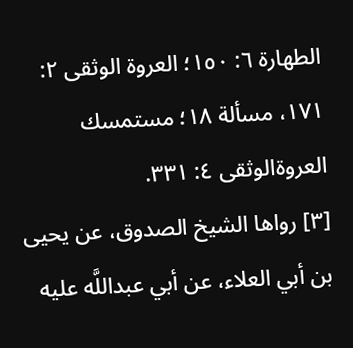الطهارة ٦: ١٥٠؛ العروة الوثقى ٢: ١٧١، مسألة ١٨؛ مستمسك العروةالوثقى ٤: ٣٣١.
[٣] رواها الشيخ الصدوق، عن يحيى بن أبي العلاء، عن أبي عبداللَّه عليه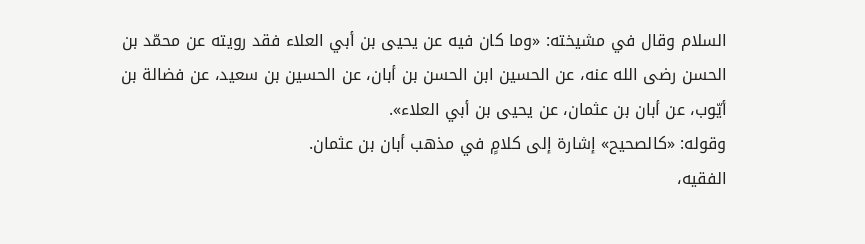السلام وقال في مشيخته: «وما كان فيه عن يحيى بن أبي العلاء فقد رويته عن محمّد بن الحسن رضى الله عنه، عن الحسين ابن الحسن بن أبان، عن الحسين بن سعيد، عن فضالة بن أيّوب، عن أبان بن عثمان، عن يحيى بن أبي العلاء».
وقوله: «كالصحيح» إشارة إلى كلامٍ في مذهب أبان بن عثمان.
الفقيه،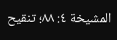المشيخة ٤: ٨٨؛ تنقيح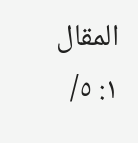المقال ١: ٥/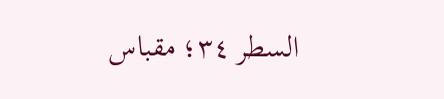السطر ٣٤؛ مقباس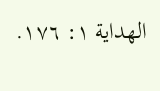الهداية ١: ١٧٦.